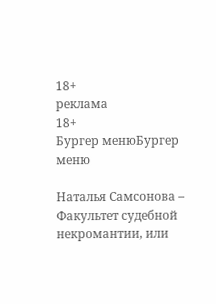18+
реклама
18+
Бургер менюБургер меню

Наталья Самсонова – Факультет судебной некромантии, или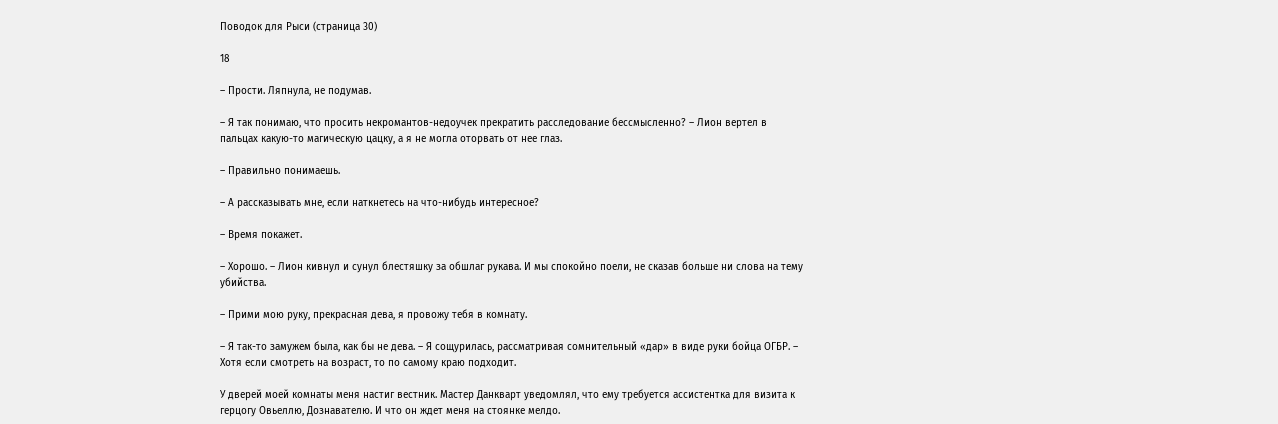Поводок для Рыси (страница 30)

18

– Прости. Ляпнула, не подумав.

– Я так понимаю, что просить некромантов-недоучек прекратить расследование бессмысленно? – Лион вертел в пальцах какую-то магическую цацку, а я не могла оторвать от нее глаз.

– Правильно понимаешь.

– А рассказывать мне, если наткнетесь на что-нибудь интересное?

– Время покажет.

– Хорошо. – Лион кивнул и сунул блестяшку за обшлаг рукава. И мы спокойно поели, не сказав больше ни слова на тему убийства.

– Прими мою руку, прекрасная дева, я провожу тебя в комнату.

– Я так-то замужем была, как бы не дева. – Я сощурилась, рассматривая сомнительный «дар» в виде руки бойца ОГБР. – Хотя если смотреть на возраст, то по самому краю подходит.

У дверей моей комнаты меня настиг вестник. Мастер Данкварт уведомлял, что ему требуется ассистентка для визита к герцогу Овьеллю, Дознавателю. И что он ждет меня на стоянке мелдо.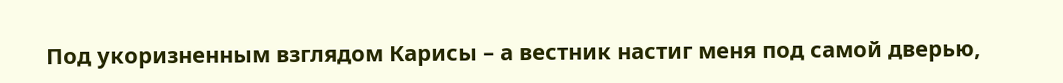Под укоризненным взглядом Карисы – а вестник настиг меня под самой дверью,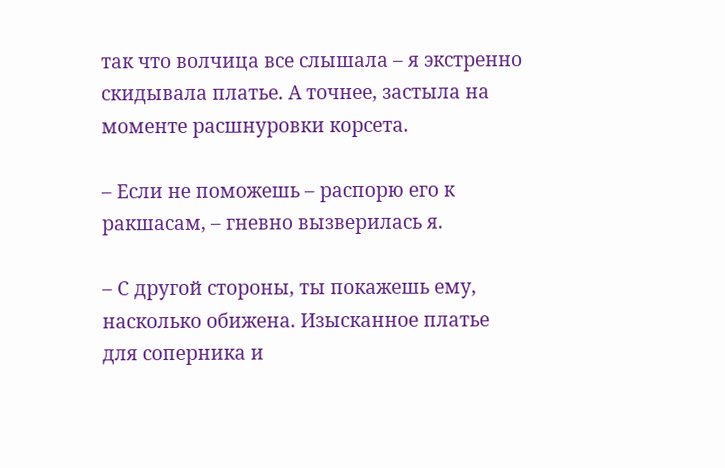так что волчица все слышала – я экстренно скидывала платье. А точнее, застыла на моменте расшнуровки корсета.

– Если не поможешь – распорю его к ракшасам, – гневно вызверилась я.

– С другой стороны, ты покажешь ему, насколько обижена. Изысканное платье для соперника и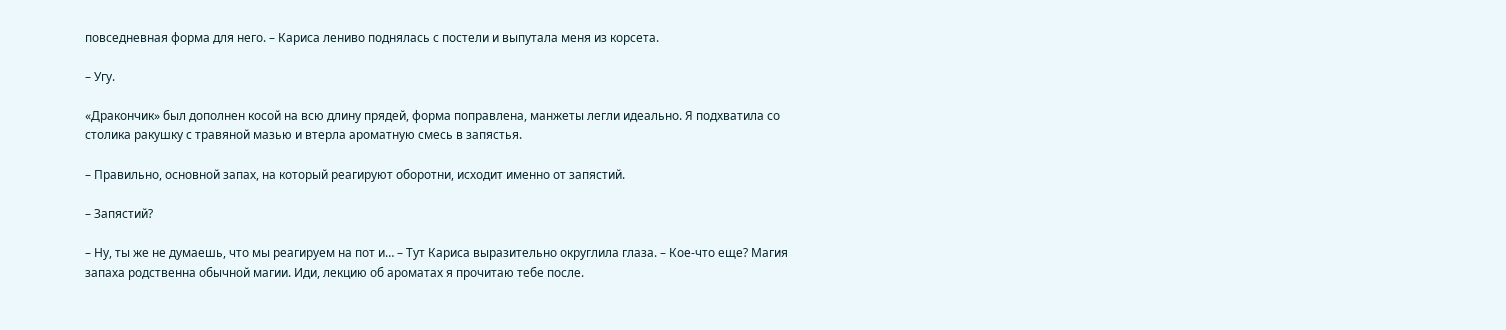повседневная форма для него. – Кариса лениво поднялась с постели и выпутала меня из корсета.

– Угу.

«Дракончик» был дополнен косой на всю длину прядей, форма поправлена, манжеты легли идеально. Я подхватила со столика ракушку с травяной мазью и втерла ароматную смесь в запястья.

– Правильно, основной запах, на который реагируют оборотни, исходит именно от запястий.

– Запястий?

– Ну, ты же не думаешь, что мы реагируем на пот и… – Тут Кариса выразительно округлила глаза. – Кое-что еще? Магия запаха родственна обычной магии. Иди, лекцию об ароматах я прочитаю тебе после.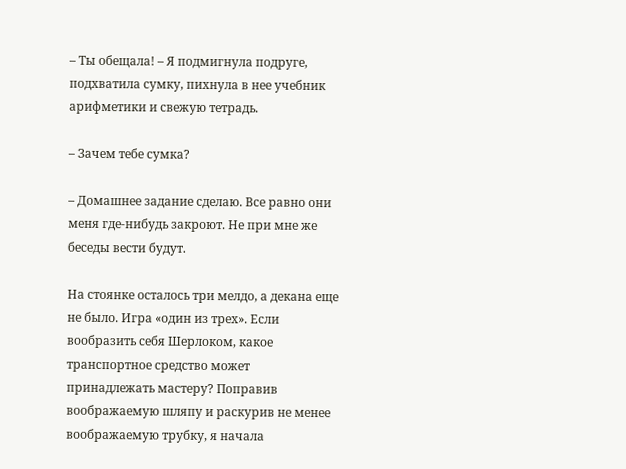– Ты обещала! – Я подмигнула подруге, подхватила сумку, пихнула в нее учебник арифметики и свежую тетрадь.

– Зачем тебе сумка?

– Домашнее задание сделаю. Все равно они меня где-нибудь закроют. Не при мне же беседы вести будут.

На стоянке осталось три мелдо, а декана еще не было. Игра «один из трех». Если вообразить себя Шерлоком, какое транспортное средство может принадлежать мастеру? Поправив воображаемую шляпу и раскурив не менее воображаемую трубку, я начала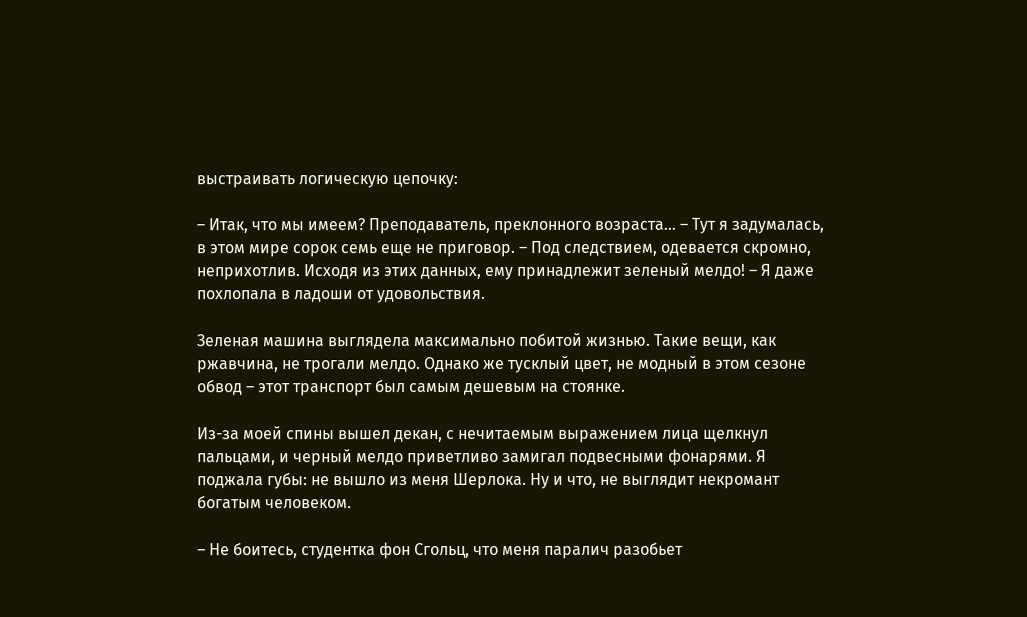выстраивать логическую цепочку:

– Итак, что мы имеем? Преподаватель, преклонного возраста… – Тут я задумалась, в этом мире сорок семь еще не приговор. – Под следствием, одевается скромно, неприхотлив. Исходя из этих данных, ему принадлежит зеленый мелдо! – Я даже похлопала в ладоши от удовольствия.

Зеленая машина выглядела максимально побитой жизнью. Такие вещи, как ржавчина, не трогали мелдо. Однако же тусклый цвет, не модный в этом сезоне обвод – этот транспорт был самым дешевым на стоянке.

Из-за моей спины вышел декан, с нечитаемым выражением лица щелкнул пальцами, и черный мелдо приветливо замигал подвесными фонарями. Я поджала губы: не вышло из меня Шерлока. Ну и что, не выглядит некромант богатым человеком.

– Не боитесь, студентка фон Сгольц, что меня паралич разобьет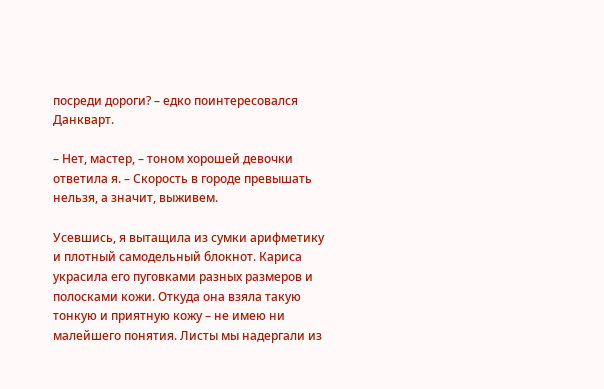посреди дороги? – едко поинтересовался Данкварт.

– Нет, мастер, – тоном хорошей девочки ответила я. – Скорость в городе превышать нельзя, а значит, выживем.

Усевшись, я вытащила из сумки арифметику и плотный самодельный блокнот. Кариса украсила его пуговками разных размеров и полосками кожи. Откуда она взяла такую тонкую и приятную кожу – не имею ни малейшего понятия. Листы мы надергали из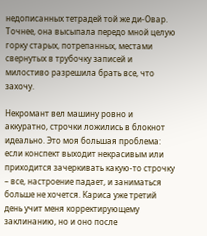недописанных тетрадей той же ди-Овар. Точнее, она высыпала передо мной целую горку старых, потрепанных, местами свернутых в трубочку записей и милостиво разрешила брать все, что захочу.

Некромант вел машину ровно и аккуратно, строчки ложились в блокнот идеально. Это моя большая проблема: если конспект выходит некрасивым или приходится зачеркивать какую-то строчку – все, настроение падает, и заниматься больше не хочется. Кариса уже третий день учит меня корректирующему заклинанию, но и оно после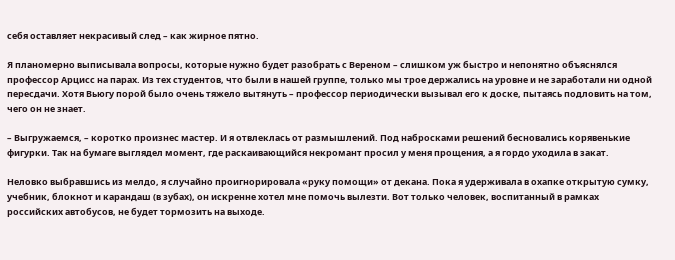себя оставляет некрасивый след – как жирное пятно.

Я планомерно выписывала вопросы, которые нужно будет разобрать с Вереном – слишком уж быстро и непонятно объяснялся профессор Арцисс на парах. Из тех студентов, что были в нашей группе, только мы трое держались на уровне и не заработали ни одной пересдачи. Хотя Вьюгу порой было очень тяжело вытянуть – профессор периодически вызывал его к доске, пытаясь подловить на том, чего он не знает.

– Выгружаемся, – коротко произнес мастер. И я отвлеклась от размышлений. Под набросками решений бесновались корявенькие фигурки. Так на бумаге выглядел момент, где раскаивающийся некромант просил у меня прощения, а я гордо уходила в закат.

Неловко выбравшись из мелдо, я случайно проигнорировала «руку помощи» от декана. Пока я удерживала в охапке открытую сумку, учебник, блокнот и карандаш (в зубах), он искренне хотел мне помочь вылезти. Вот только человек, воспитанный в рамках российских автобусов, не будет тормозить на выходе.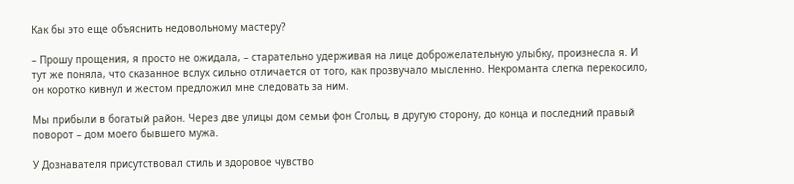Как бы это еще объяснить недовольному мастеру?

– Прошу прощения, я просто не ожидала, – старательно удерживая на лице доброжелательную улыбку, произнесла я. И тут же поняла, что сказанное вслух сильно отличается от того, как прозвучало мысленно. Некроманта слегка перекосило, он коротко кивнул и жестом предложил мне следовать за ним.

Мы прибыли в богатый район. Через две улицы дом семьи фон Сгольц, в другую сторону, до конца и последний правый поворот – дом моего бывшего мужа.

У Дознавателя присутствовал стиль и здоровое чувство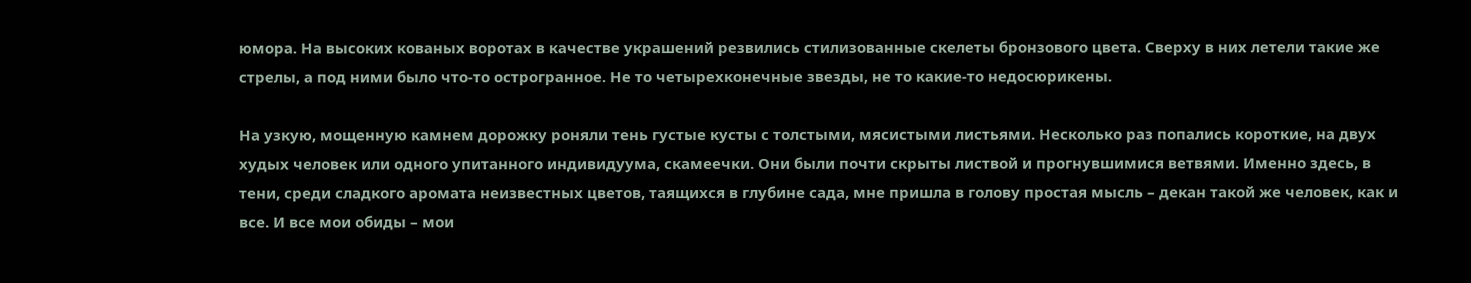юмора. На высоких кованых воротах в качестве украшений резвились стилизованные скелеты бронзового цвета. Сверху в них летели такие же стрелы, а под ними было что-то острогранное. Не то четырехконечные звезды, не то какие-то недосюрикены.

На узкую, мощенную камнем дорожку роняли тень густые кусты с толстыми, мясистыми листьями. Несколько раз попались короткие, на двух худых человек или одного упитанного индивидуума, скамеечки. Они были почти скрыты листвой и прогнувшимися ветвями. Именно здесь, в тени, среди сладкого аромата неизвестных цветов, таящихся в глубине сада, мне пришла в голову простая мысль – декан такой же человек, как и все. И все мои обиды – мои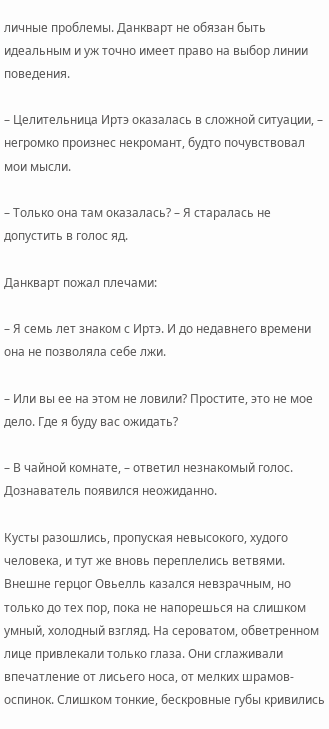личные проблемы. Данкварт не обязан быть идеальным и уж точно имеет право на выбор линии поведения.

– Целительница Иртэ оказалась в сложной ситуации, – негромко произнес некромант, будто почувствовал мои мысли.

– Только она там оказалась? – Я старалась не допустить в голос яд.

Данкварт пожал плечами:

– Я семь лет знаком с Иртэ. И до недавнего времени она не позволяла себе лжи.

– Или вы ее на этом не ловили? Простите, это не мое дело. Где я буду вас ожидать?

– В чайной комнате, – ответил незнакомый голос. Дознаватель появился неожиданно.

Кусты разошлись, пропуская невысокого, худого человека, и тут же вновь переплелись ветвями. Внешне герцог Овьелль казался невзрачным, но только до тех пор, пока не напорешься на слишком умный, холодный взгляд. На сероватом, обветренном лице привлекали только глаза. Они сглаживали впечатление от лисьего носа, от мелких шрамов-оспинок. Слишком тонкие, бескровные губы кривились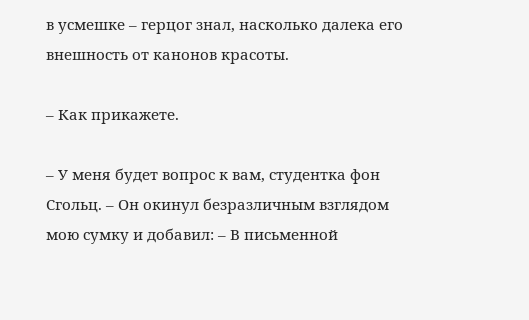в усмешке – герцог знал, насколько далека его внешность от канонов красоты.

– Как прикажете.

– У меня будет вопрос к вам, студентка фон Сгольц. – Он окинул безразличным взглядом мою сумку и добавил: – В письменной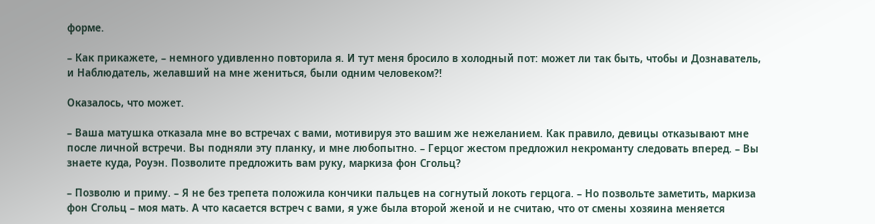форме.

– Как прикажете, – немного удивленно повторила я. И тут меня бросило в холодный пот: может ли так быть, чтобы и Дознаватель, и Наблюдатель, желавший на мне жениться, были одним человеком?!

Оказалось, что может.

– Ваша матушка отказала мне во встречах с вами, мотивируя это вашим же нежеланием. Как правило, девицы отказывают мне после личной встречи. Вы подняли эту планку, и мне любопытно. – Герцог жестом предложил некроманту следовать вперед. – Вы знаете куда, Роуэн. Позволите предложить вам руку, маркиза фон Сгольц?

– Позволю и приму. – Я не без трепета положила кончики пальцев на согнутый локоть герцога. – Но позвольте заметить, маркиза фон Сгольц – моя мать. А что касается встреч с вами, я уже была второй женой и не считаю, что от смены хозяина меняется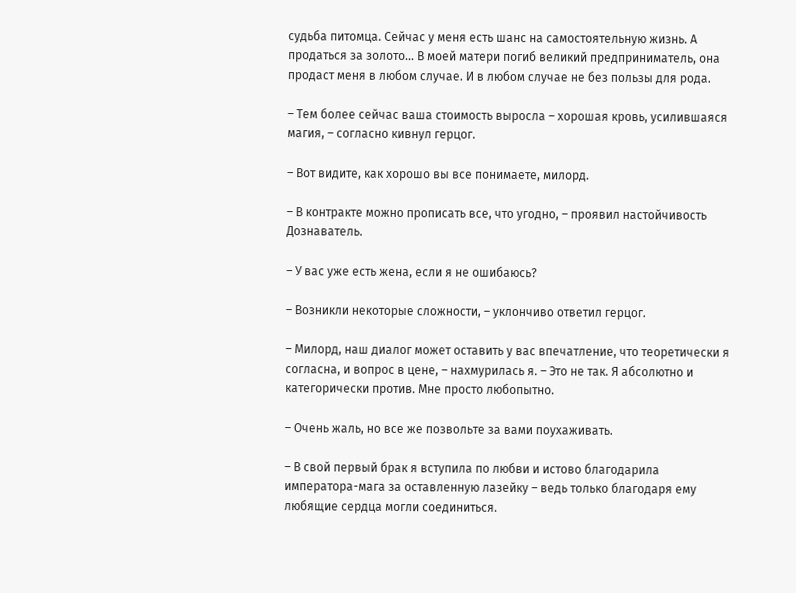судьба питомца. Сейчас у меня есть шанс на самостоятельную жизнь. А продаться за золото… В моей матери погиб великий предприниматель, она продаст меня в любом случае. И в любом случае не без пользы для рода.

– Тем более сейчас ваша стоимость выросла – хорошая кровь, усилившаяся магия, – согласно кивнул герцог.

– Вот видите, как хорошо вы все понимаете, милорд.

– В контракте можно прописать все, что угодно, – проявил настойчивость Дознаватель.

– У вас уже есть жена, если я не ошибаюсь?

– Возникли некоторые сложности, – уклончиво ответил герцог.

– Милорд, наш диалог может оставить у вас впечатление, что теоретически я согласна, и вопрос в цене, – нахмурилась я. – Это не так. Я абсолютно и категорически против. Мне просто любопытно.

– Очень жаль, но все же позвольте за вами поухаживать.

– В свой первый брак я вступила по любви и истово благодарила императора-мага за оставленную лазейку – ведь только благодаря ему любящие сердца могли соединиться.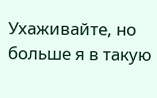Ухаживайте, но больше я в такую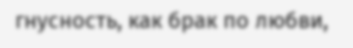гнусность, как брак по любви,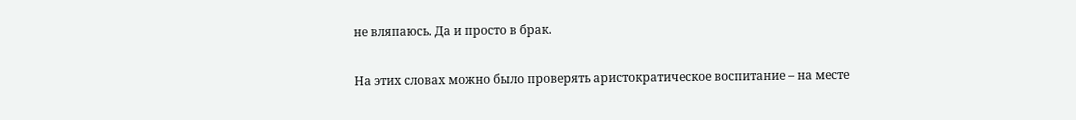не вляпаюсь. Да и просто в брак.

На этих словах можно было проверять аристократическое воспитание – на месте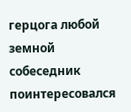герцога любой земной собеседник поинтересовался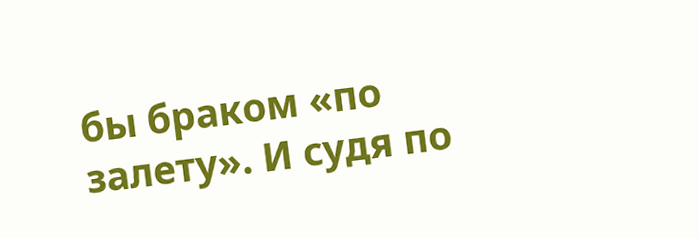бы браком «по залету». И судя по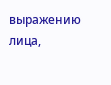выражению лица,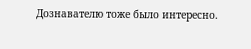Дознавателю тоже было интересно.